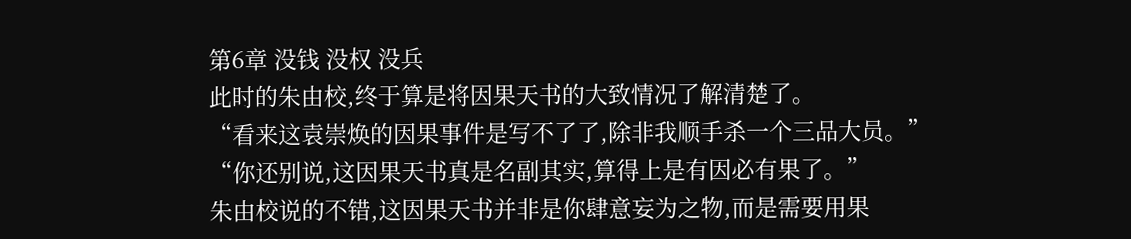第6章 没钱 没权 没兵
此时的朱由校,终于算是将因果天书的大致情况了解清楚了。
“看来这袁崇焕的因果事件是写不了了,除非我顺手杀一个三品大员。”
“你还别说,这因果天书真是名副其实,算得上是有因必有果了。”
朱由校说的不错,这因果天书并非是你肆意妄为之物,而是需要用果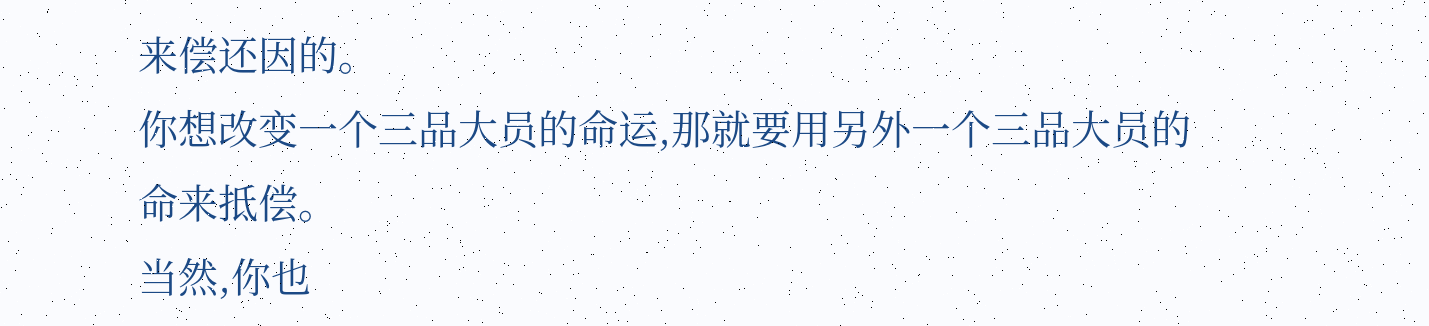来偿还因的。
你想改变一个三品大员的命运,那就要用另外一个三品大员的命来抵偿。
当然,你也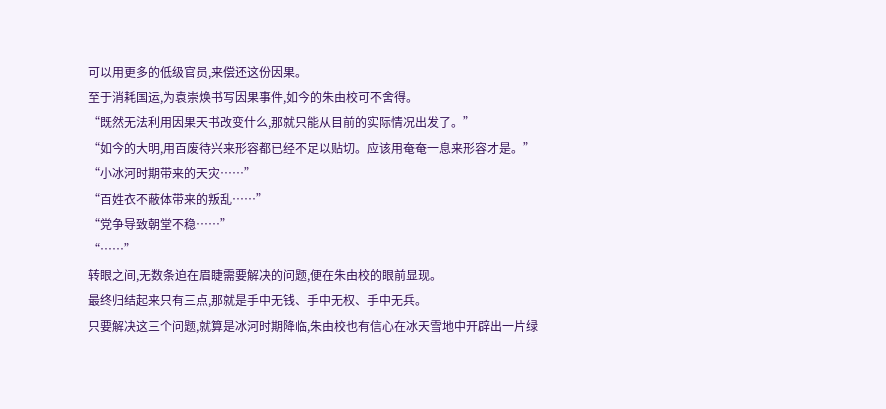可以用更多的低级官员,来偿还这份因果。
至于消耗国运,为袁崇焕书写因果事件,如今的朱由校可不舍得。
“既然无法利用因果天书改变什么,那就只能从目前的实际情况出发了。”
“如今的大明,用百废待兴来形容都已经不足以贴切。应该用奄奄一息来形容才是。”
“小冰河时期带来的天灾……”
“百姓衣不蔽体带来的叛乱……”
“党争导致朝堂不稳……”
“……”
转眼之间,无数条迫在眉睫需要解决的问题,便在朱由校的眼前显现。
最终归结起来只有三点,那就是手中无钱、手中无权、手中无兵。
只要解决这三个问题,就算是冰河时期降临,朱由校也有信心在冰天雪地中开辟出一片绿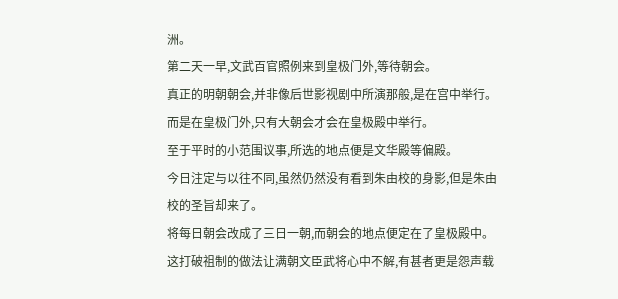洲。
第二天一早,文武百官照例来到皇极门外,等待朝会。
真正的明朝朝会,并非像后世影视剧中所演那般,是在宫中举行。
而是在皇极门外,只有大朝会才会在皇极殿中举行。
至于平时的小范围议事,所选的地点便是文华殿等偏殿。
今日注定与以往不同,虽然仍然没有看到朱由校的身影,但是朱由校的圣旨却来了。
将每日朝会改成了三日一朝,而朝会的地点便定在了皇极殿中。
这打破祖制的做法让满朝文臣武将心中不解,有甚者更是怨声载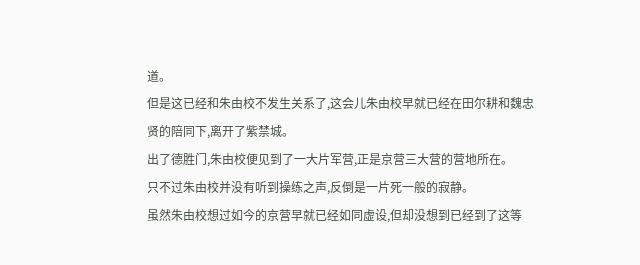道。
但是这已经和朱由校不发生关系了,这会儿朱由校早就已经在田尔耕和魏忠贤的陪同下,离开了紫禁城。
出了德胜门,朱由校便见到了一大片军营,正是京营三大营的营地所在。
只不过朱由校并没有听到操练之声,反倒是一片死一般的寂静。
虽然朱由校想过如今的京营早就已经如同虚设,但却没想到已经到了这等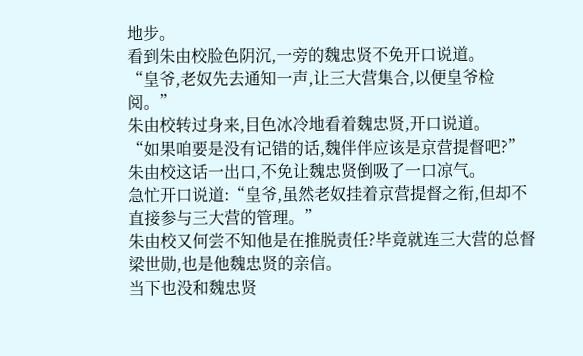地步。
看到朱由校脸色阴沉,一旁的魏忠贤不免开口说道。
“皇爷,老奴先去通知一声,让三大营集合,以便皇爷检阅。”
朱由校转过身来,目色冰冷地看着魏忠贤,开口说道。
“如果咱要是没有记错的话,魏伴伴应该是京营提督吧?”
朱由校这话一出口,不免让魏忠贤倒吸了一口凉气。
急忙开口说道:“皇爷,虽然老奴挂着京营提督之衔,但却不直接参与三大营的管理。”
朱由校又何尝不知他是在推脱责任?毕竟就连三大营的总督梁世勋,也是他魏忠贤的亲信。
当下也没和魏忠贤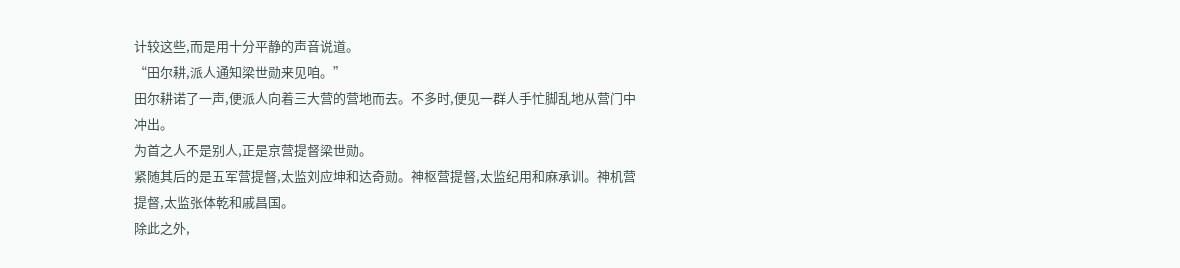计较这些,而是用十分平静的声音说道。
“田尔耕,派人通知梁世勋来见咱。”
田尔耕诺了一声,便派人向着三大营的营地而去。不多时,便见一群人手忙脚乱地从营门中冲出。
为首之人不是别人,正是京营提督梁世勋。
紧随其后的是五军营提督,太监刘应坤和达奇勋。神枢营提督,太监纪用和麻承训。神机营提督,太监张体乾和戚昌国。
除此之外,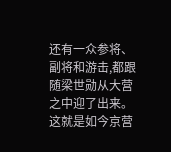还有一众参将、副将和游击,都跟随梁世勋从大营之中迎了出来。
这就是如今京营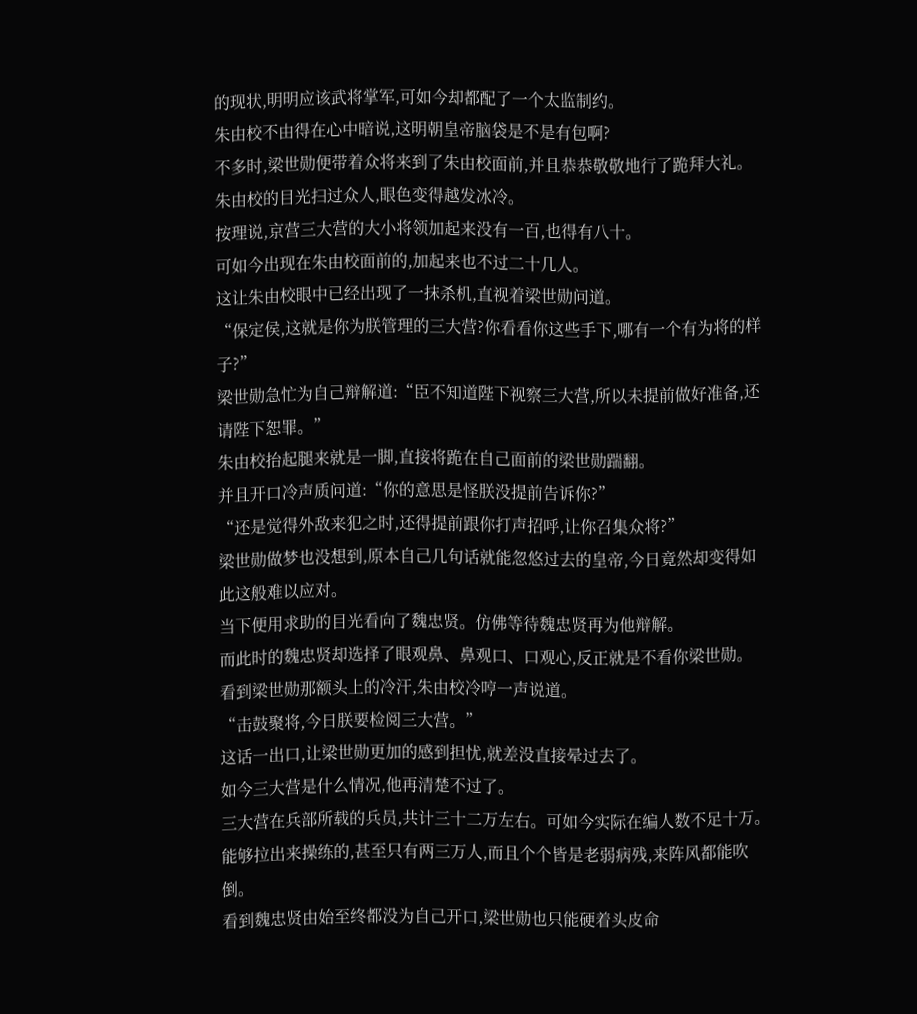的现状,明明应该武将掌军,可如今却都配了一个太监制约。
朱由校不由得在心中暗说,这明朝皇帝脑袋是不是有包啊?
不多时,梁世勋便带着众将来到了朱由校面前,并且恭恭敬敬地行了跪拜大礼。
朱由校的目光扫过众人,眼色变得越发冰冷。
按理说,京营三大营的大小将领加起来没有一百,也得有八十。
可如今出现在朱由校面前的,加起来也不过二十几人。
这让朱由校眼中已经出现了一抹杀机,直视着梁世勋问道。
“保定侯,这就是你为朕管理的三大营?你看看你这些手下,哪有一个有为将的样子?”
梁世勋急忙为自己辩解道:“臣不知道陛下视察三大营,所以未提前做好准备,还请陛下恕罪。”
朱由校抬起腿来就是一脚,直接将跪在自己面前的梁世勋踹翻。
并且开口冷声质问道:“你的意思是怪朕没提前告诉你?”
“还是觉得外敌来犯之时,还得提前跟你打声招呼,让你召集众将?”
梁世勋做梦也没想到,原本自己几句话就能忽悠过去的皇帝,今日竟然却变得如此这般难以应对。
当下便用求助的目光看向了魏忠贤。仿佛等待魏忠贤再为他辩解。
而此时的魏忠贤却选择了眼观鼻、鼻观口、口观心,反正就是不看你梁世勋。
看到梁世勋那额头上的冷汗,朱由校冷哼一声说道。
“击鼓聚将,今日朕要检阅三大营。”
这话一出口,让梁世勋更加的感到担忧,就差没直接晕过去了。
如今三大营是什么情况,他再清楚不过了。
三大营在兵部所载的兵员,共计三十二万左右。可如今实际在编人数不足十万。
能够拉出来操练的,甚至只有两三万人,而且个个皆是老弱病残,来阵风都能吹倒。
看到魏忠贤由始至终都没为自己开口,梁世勋也只能硬着头皮命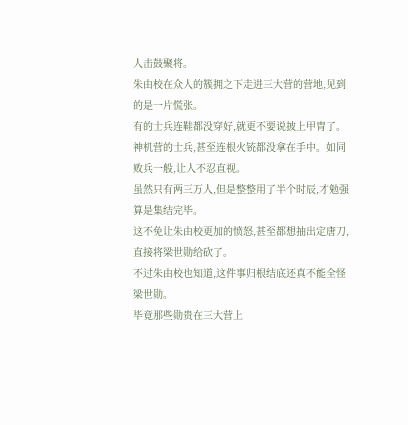人击鼓聚将。
朱由校在众人的簇拥之下走进三大营的营地,见到的是一片慌张。
有的士兵连鞋都没穿好,就更不要说披上甲胄了。
神机营的士兵,甚至连根火铳都没拿在手中。如同败兵一般,让人不忍直视。
虽然只有两三万人,但是整整用了半个时辰,才勉强算是集结完毕。
这不免让朱由校更加的愤怒,甚至都想抽出定唐刀,直接将梁世勋给砍了。
不过朱由校也知道,这件事归根结底还真不能全怪梁世勋。
毕竟那些勋贵在三大营上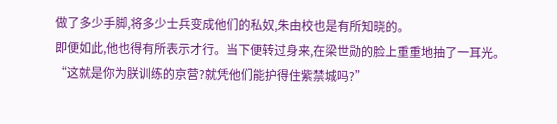做了多少手脚,将多少士兵变成他们的私奴,朱由校也是有所知晓的。
即便如此,他也得有所表示才行。当下便转过身来,在梁世勋的脸上重重地抽了一耳光。
“这就是你为朕训练的京营?就凭他们能护得住紫禁城吗?”